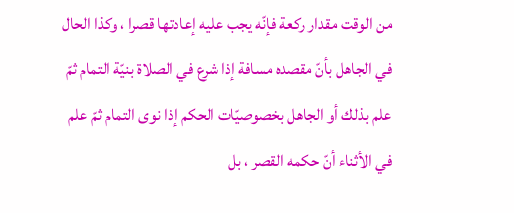من الوقت مقدار ركعة فإنّه يجب عليه إعادتها قصرا ، وكذا الحال في الجاهل بأنّ مقصده مسافة إذا شرع في الصلاة بنيّة التمام ثمّ علم بذلك أو الجاهل بخصوصيّات الحكم إذا نوى التمام ثمّ علم في الأثناء أنّ حكمه القصر ، بل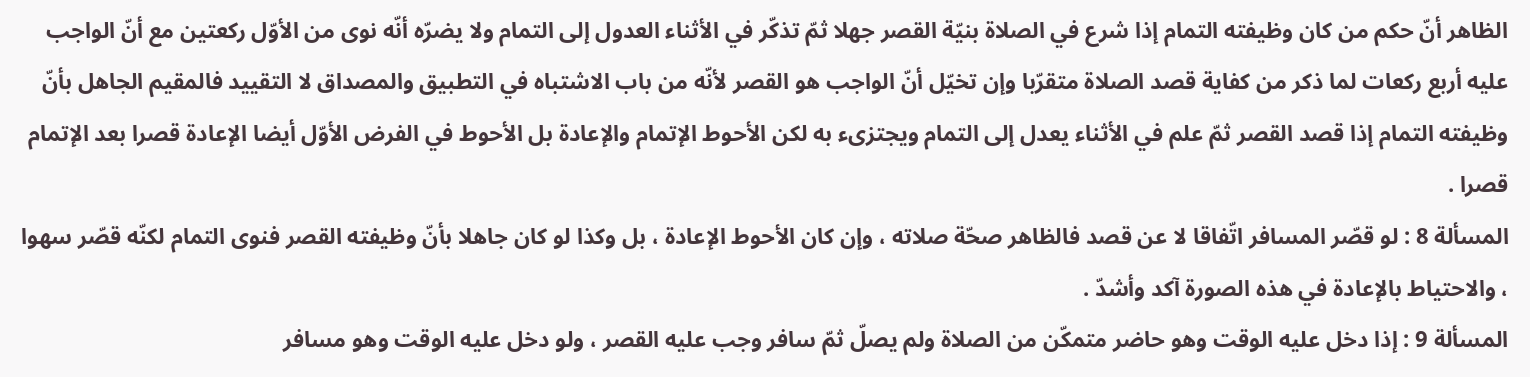الظاهر أنّ حكم من كان وظيفته التمام إذا شرع في الصلاة بنيّة القصر جهلا ثمّ تذكّر في الأثناء العدول إلى التمام ولا يضرّه أنّه نوى من الأوّل ركعتين مع أنّ الواجب عليه أربع ركعات لما ذكر من كفاية قصد الصلاة متقرّبا وإن تخيّل أنّ الواجب هو القصر لأنّه من باب الاشتباه في التطبيق والمصداق لا التقييد فالمقيم الجاهل بأنّ وظيفته التمام إذا قصد القصر ثمّ علم في الأثناء يعدل إلى التمام ويجتزىء به لكن الأحوط الإتمام والإعادة بل الأحوط في الفرض الأوّل أيضا الإعادة قصرا بعد الإتمام قصرا .
المسألة 8 : لو قصّر المسافر اتّفاقا لا عن قصد فالظاهر صحّة صلاته ، وإن كان الأحوط الإعادة ، بل وكذا لو كان جاهلا بأنّ وظيفته القصر فنوى التمام لكنّه قصّر سهوا ، والاحتياط بالإعادة في هذه الصورة آكد وأشدّ .
المسألة 9 : إذا دخل عليه الوقت وهو حاضر متمكّن من الصلاة ولم يصلّ ثمّ سافر وجب عليه القصر ، ولو دخل عليه الوقت وهو مسافر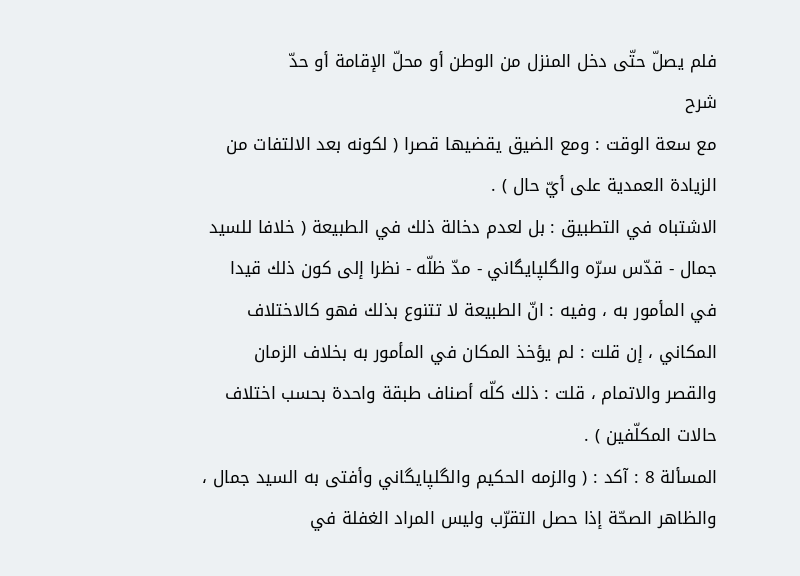فلم يصلّ حتّى دخل المنزل من الوطن أو محلّ الإقامة أو حدّ
شرح
مع سعة الوقت : ومع الضيق يقضيها قصرا ( لكونه بعد الالتفات من الزيادة العمدية على أيّ حال ) .
الاشتباه في التطبيق : بل لعدم دخالة ذلك في الطبيعة ( خلافا للسيد جمال - قدّس سرّه والگلپايگاني - مدّ ظلّه - نظرا إلى كون ذلك قيدا في المأمور به ، وفيه : انّ الطبيعة لا تتنوع بذلك فهو كالاختلاف المكاني ، إن قلت : لم يؤخذ المكان في المأمور به بخلاف الزمان والقصر والاتمام ، قلت : ذلك كلّه أصناف طبقة واحدة بحسب اختلاف حالات المكلّفين ) .
المسألة 8 : آكد : ( والزمه الحكيم والگلپايگاني وأفتى به السيد جمال ، والظاهر الصحّة إذا حصل التقرّب وليس المراد الغفلة في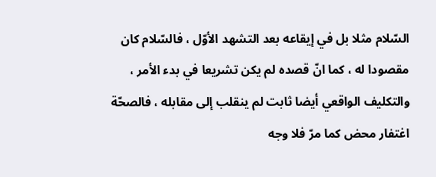السّلام مثلا بل في إيقاعه بعد التشهد الأوّل ، فالسّلام كان مقصودا له ، كما انّ قصده لم يكن تشريعا في بدء الأمر ، والتكليف الواقعي أيضا ثابت لم ينقلب إلى مقابله ، فالصحّة اغتفار محض كما مرّ فلا وجه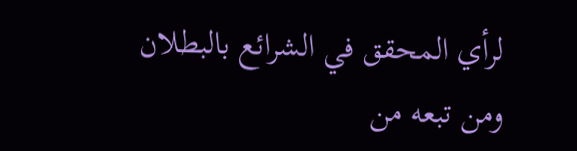لرأي المحقق في الشرائع بالبطلان ومن تبعه من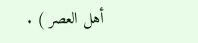أهل العصر ) .